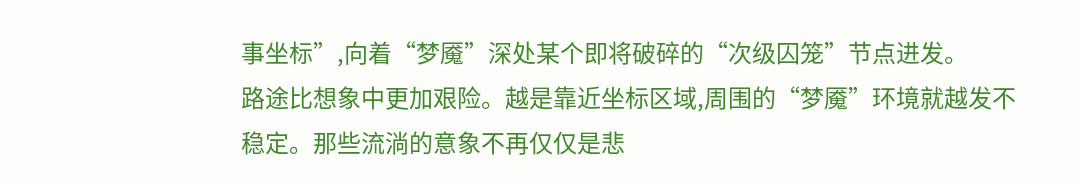事坐标”,向着“梦魇”深处某个即将破碎的“次级囚笼”节点进发。
路途比想象中更加艰险。越是靠近坐标区域,周围的“梦魇”环境就越发不稳定。那些流淌的意象不再仅仅是悲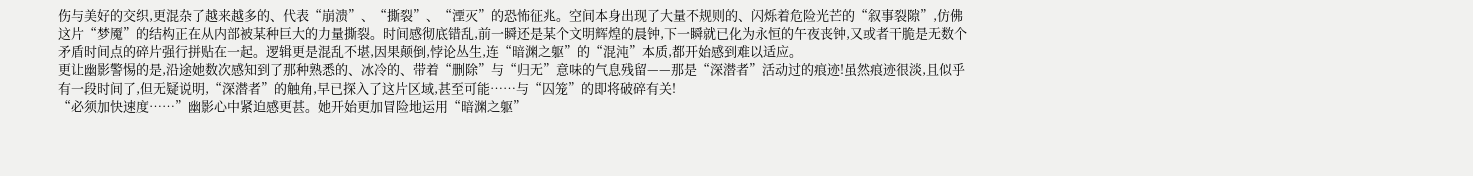伤与美好的交织,更混杂了越来越多的、代表“崩溃”、“撕裂”、“湮灭”的恐怖征兆。空间本身出现了大量不规则的、闪烁着危险光芒的“叙事裂隙”,仿佛这片“梦魇”的结构正在从内部被某种巨大的力量撕裂。时间感彻底错乱,前一瞬还是某个文明辉煌的晨钟,下一瞬就已化为永恒的午夜丧钟,又或者干脆是无数个矛盾时间点的碎片强行拼贴在一起。逻辑更是混乱不堪,因果颠倒,悖论丛生,连“暗渊之躯”的“混沌”本质,都开始感到难以适应。
更让幽影警惕的是,沿途她数次感知到了那种熟悉的、冰冷的、带着“删除”与“归无”意味的气息残留——那是“深潜者”活动过的痕迹!虽然痕迹很淡,且似乎有一段时间了,但无疑说明,“深潜者”的触角,早已探入了这片区域,甚至可能……与“囚笼”的即将破碎有关!
“必须加快速度……”幽影心中紧迫感更甚。她开始更加冒险地运用“暗渊之躯”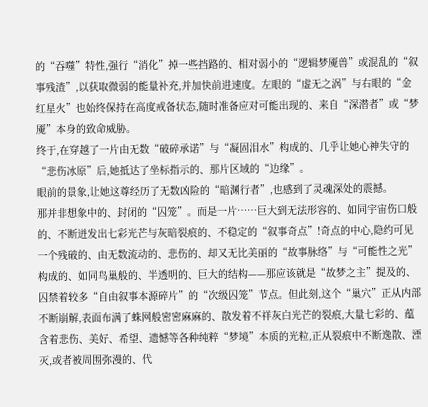的“吞噬”特性,强行“消化”掉一些挡路的、相对弱小的“逻辑梦魇兽”或混乱的“叙事残渣”,以获取微弱的能量补充,并加快前进速度。左眼的“虚无之涡”与右眼的“金红星火”也始终保持在高度戒备状态,随时准备应对可能出现的、来自“深潜者”或“梦魇”本身的致命威胁。
终于,在穿越了一片由无数“破碎承诺”与“凝固泪水”构成的、几乎让她心神失守的“悲伤冰原”后,她抵达了坐标指示的、那片区域的“边缘”。
眼前的景象,让她这尊经历了无数凶险的“暗渊行者”,也感到了灵魂深处的震撼。
那并非想象中的、封闭的“囚笼”。而是一片……巨大到无法形容的、如同宇宙伤口般的、不断迸发出七彩光芒与灰暗裂痕的、不稳定的“叙事奇点”!奇点的中心,隐约可见一个残破的、由无数流动的、悲伤的、却又无比美丽的“故事脉络”与“可能性之光”构成的、如同鸟巢般的、半透明的、巨大的结构——那应该就是“故梦之主”提及的、囚禁着较多“自由叙事本源碎片”的“次级囚笼”节点。但此刻,这个“巢穴”正从内部不断崩解,表面布满了蛛网般密密麻麻的、散发着不祥灰白光芒的裂痕,大量七彩的、蕴含着悲伤、美好、希望、遗憾等各种纯粹“梦境”本质的光粒,正从裂痕中不断逸散、湮灭,或者被周围弥漫的、代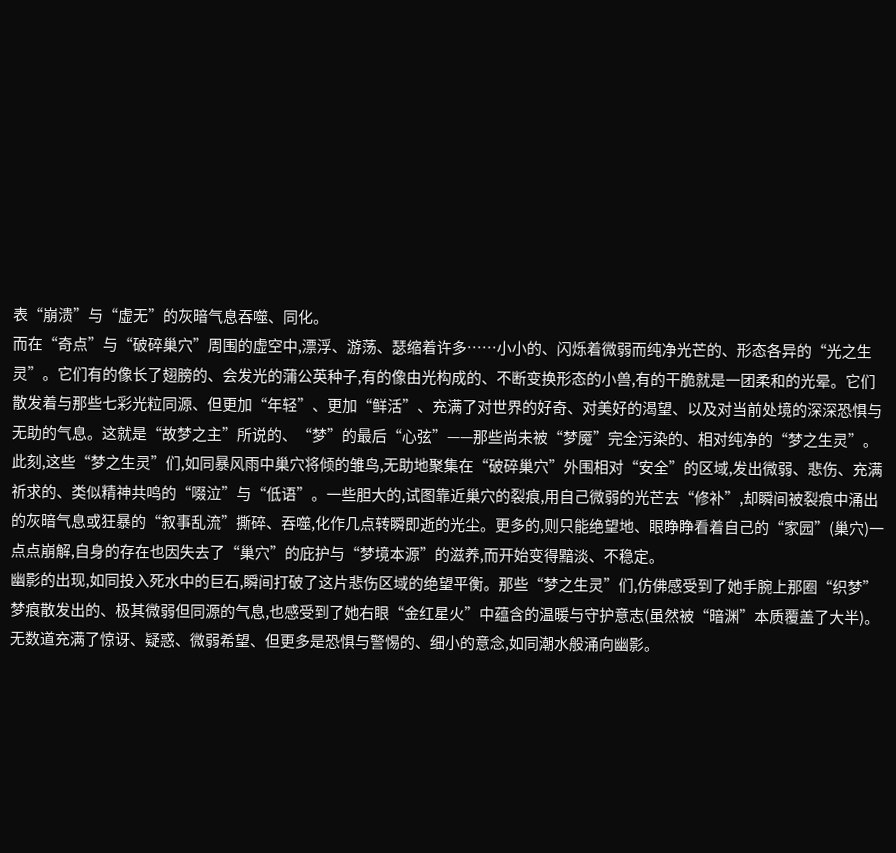表“崩溃”与“虚无”的灰暗气息吞噬、同化。
而在“奇点”与“破碎巢穴”周围的虚空中,漂浮、游荡、瑟缩着许多……小小的、闪烁着微弱而纯净光芒的、形态各异的“光之生灵”。它们有的像长了翅膀的、会发光的蒲公英种子,有的像由光构成的、不断变换形态的小兽,有的干脆就是一团柔和的光晕。它们散发着与那些七彩光粒同源、但更加“年轻”、更加“鲜活”、充满了对世界的好奇、对美好的渴望、以及对当前处境的深深恐惧与无助的气息。这就是“故梦之主”所说的、“梦”的最后“心弦”——那些尚未被“梦魇”完全污染的、相对纯净的“梦之生灵”。
此刻,这些“梦之生灵”们,如同暴风雨中巢穴将倾的雏鸟,无助地聚集在“破碎巢穴”外围相对“安全”的区域,发出微弱、悲伤、充满祈求的、类似精神共鸣的“啜泣”与“低语”。一些胆大的,试图靠近巢穴的裂痕,用自己微弱的光芒去“修补”,却瞬间被裂痕中涌出的灰暗气息或狂暴的“叙事乱流”撕碎、吞噬,化作几点转瞬即逝的光尘。更多的,则只能绝望地、眼睁睁看着自己的“家园”(巢穴)一点点崩解,自身的存在也因失去了“巢穴”的庇护与“梦境本源”的滋养,而开始变得黯淡、不稳定。
幽影的出现,如同投入死水中的巨石,瞬间打破了这片悲伤区域的绝望平衡。那些“梦之生灵”们,仿佛感受到了她手腕上那圈“织梦”梦痕散发出的、极其微弱但同源的气息,也感受到了她右眼“金红星火”中蕴含的温暖与守护意志(虽然被“暗渊”本质覆盖了大半)。无数道充满了惊讶、疑惑、微弱希望、但更多是恐惧与警惕的、细小的意念,如同潮水般涌向幽影。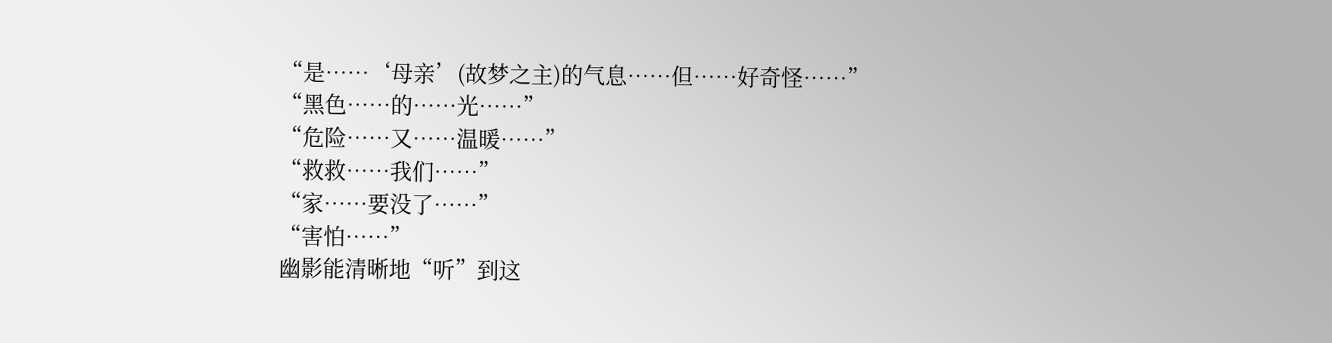“是……‘母亲’(故梦之主)的气息……但……好奇怪……”
“黑色……的……光……”
“危险……又……温暖……”
“救救……我们……”
“家……要没了……”
“害怕……”
幽影能清晰地“听”到这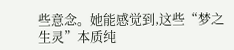些意念。她能感觉到,这些“梦之生灵”本质纯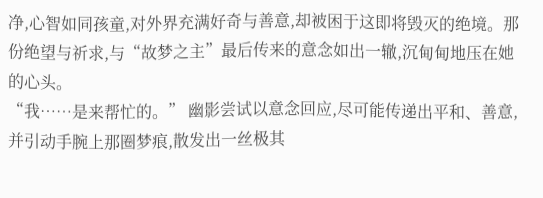净,心智如同孩童,对外界充满好奇与善意,却被困于这即将毁灭的绝境。那份绝望与祈求,与“故梦之主”最后传来的意念如出一辙,沉甸甸地压在她的心头。
“我……是来帮忙的。” 幽影尝试以意念回应,尽可能传递出平和、善意,并引动手腕上那圈梦痕,散发出一丝极其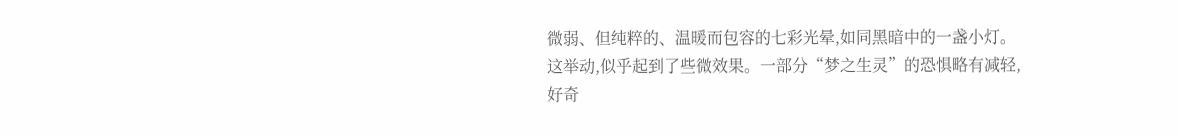微弱、但纯粹的、温暖而包容的七彩光晕,如同黑暗中的一盏小灯。
这举动,似乎起到了些微效果。一部分“梦之生灵”的恐惧略有减轻,好奇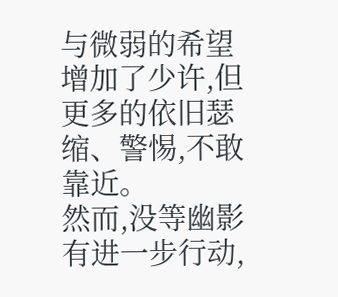与微弱的希望增加了少许,但更多的依旧瑟缩、警惕,不敢靠近。
然而,没等幽影有进一步行动,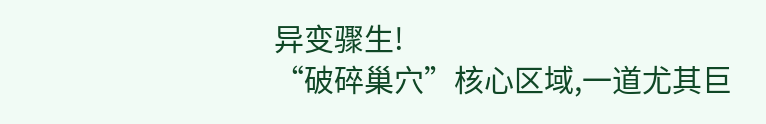异变骤生!
“破碎巢穴”核心区域,一道尤其巨